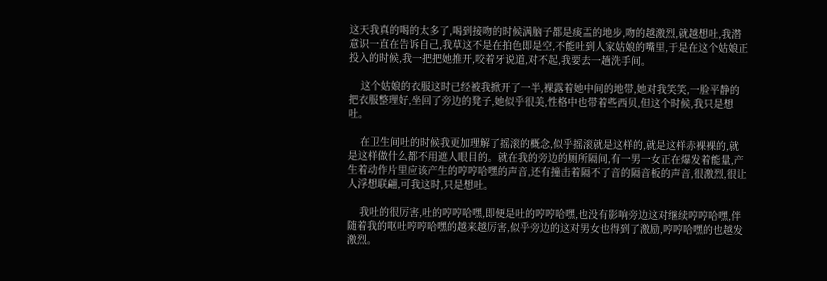这天我真的喝的太多了,喝到接吻的时候满脑子都是痰盂的地步,吻的越激烈,就越想吐,我潜意识一直在告诉自己,我草这不是在拍色即是空,不能吐到人家姑娘的嘴里,于是在这个姑娘正投入的时候,我一把把她推开,咬着牙说道,对不起,我要去一趟洗手间。

    这个姑娘的衣服这时已经被我掀开了一半,裸露着她中间的地带,她对我笑笑,一脸平静的把衣服整理好,坐回了旁边的凳子,她似乎很美,性格中也带着些西贝,但这个时候,我只是想吐。

    在卫生间吐的时候我更加理解了摇滚的概念,似乎摇滚就是这样的,就是这样赤裸裸的,就是这样做什么都不用遮人眼目的。就在我的旁边的厕所隔间,有一男一女正在爆发着能量,产生着动作片里应该产生的哼哼哈嘿的声音,还有撞击着隔不了音的隔音板的声音,很激烈,很让人浮想联翩,可我这时,只是想吐。

    我吐的很厉害,吐的哼哼哈嘿,即便是吐的哼哼哈嘿,也没有影响旁边这对继续哼哼哈嘿,伴随着我的呕吐哼哼哈嘿的越来越厉害,似乎旁边的这对男女也得到了激励,哼哼哈嘿的也越发激烈。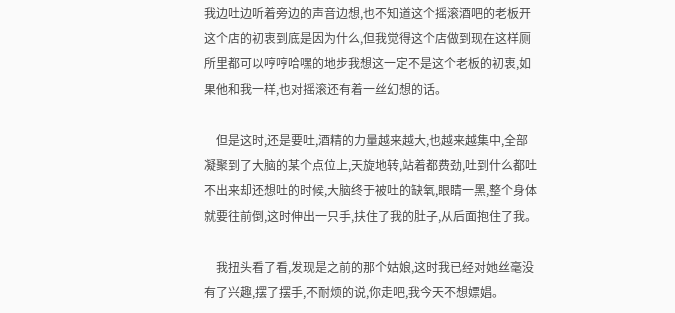我边吐边听着旁边的声音边想,也不知道这个摇滚酒吧的老板开这个店的初衷到底是因为什么,但我觉得这个店做到现在这样厕所里都可以哼哼哈嘿的地步我想这一定不是这个老板的初衷,如果他和我一样,也对摇滚还有着一丝幻想的话。

    但是这时,还是要吐,酒精的力量越来越大,也越来越集中,全部凝聚到了大脑的某个点位上,天旋地转,站着都费劲,吐到什么都吐不出来却还想吐的时候,大脑终于被吐的缺氧,眼睛一黑,整个身体就要往前倒,这时伸出一只手,扶住了我的肚子,从后面抱住了我。

    我扭头看了看,发现是之前的那个姑娘,这时我已经对她丝毫没有了兴趣,摆了摆手,不耐烦的说,你走吧,我今天不想嫖娼。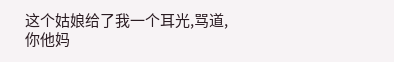这个姑娘给了我一个耳光,骂道,你他妈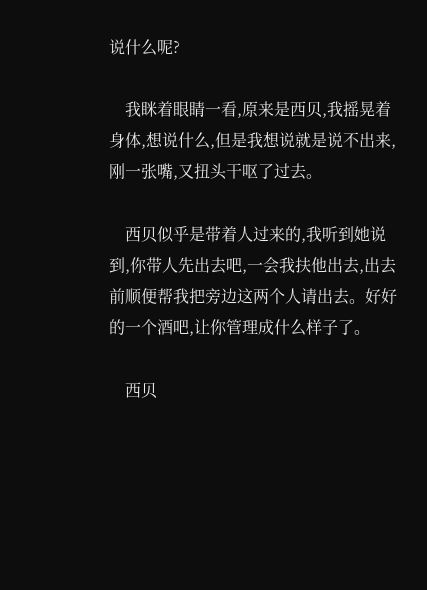说什么呢?

    我眯着眼睛一看,原来是西贝,我摇晃着身体,想说什么,但是我想说就是说不出来,刚一张嘴,又扭头干呕了过去。

    西贝似乎是带着人过来的,我听到她说到,你带人先出去吧,一会我扶他出去,出去前顺便帮我把旁边这两个人请出去。好好的一个酒吧,让你管理成什么样子了。

    西贝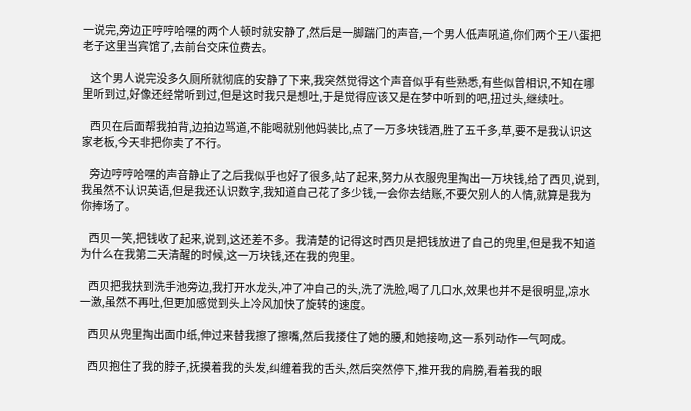一说完,旁边正哼哼哈嘿的两个人顿时就安静了,然后是一脚踹门的声音,一个男人低声吼道,你们两个王八蛋把老子这里当宾馆了,去前台交床位费去。

    这个男人说完没多久厕所就彻底的安静了下来,我突然觉得这个声音似乎有些熟悉,有些似曾相识,不知在哪里听到过,好像还经常听到过,但是这时我只是想吐,于是觉得应该又是在梦中听到的吧,扭过头,继续吐。

    西贝在后面帮我拍背,边拍边骂道,不能喝就别他妈装比,点了一万多块钱酒,胜了五千多,草,要不是我认识这家老板,今天非把你卖了不行。

    旁边哼哼哈嘿的声音静止了之后我似乎也好了很多,站了起来,努力从衣服兜里掏出一万块钱,给了西贝,说到,我虽然不认识英语,但是我还认识数字,我知道自己花了多少钱,一会你去结账,不要欠别人的人情,就算是我为你捧场了。

    西贝一笑,把钱收了起来,说到,这还差不多。我清楚的记得这时西贝是把钱放进了自己的兜里,但是我不知道为什么在我第二天清醒的时候,这一万块钱,还在我的兜里。

    西贝把我扶到洗手池旁边,我打开水龙头,冲了冲自己的头,洗了洗脸,喝了几口水,效果也并不是很明显,凉水一激,虽然不再吐,但更加感觉到头上冷风加快了旋转的速度。

    西贝从兜里掏出面巾纸,伸过来替我擦了擦嘴,然后我搂住了她的腰,和她接吻,这一系列动作一气呵成。

    西贝抱住了我的脖子,抚摸着我的头发,纠缠着我的舌头,然后突然停下,推开我的肩膀,看着我的眼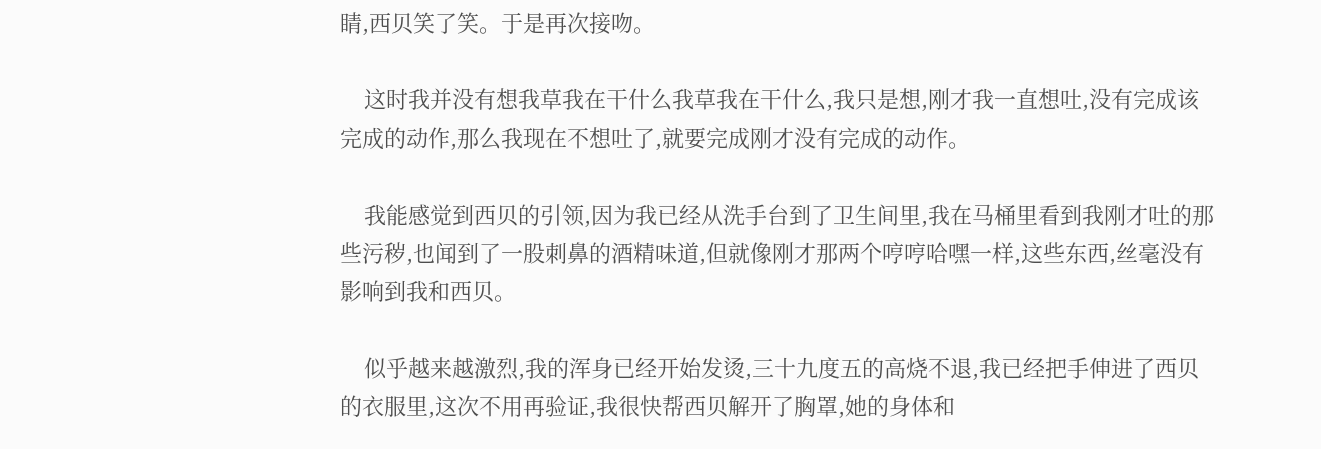睛,西贝笑了笑。于是再次接吻。

    这时我并没有想我草我在干什么我草我在干什么,我只是想,刚才我一直想吐,没有完成该完成的动作,那么我现在不想吐了,就要完成刚才没有完成的动作。

    我能感觉到西贝的引领,因为我已经从洗手台到了卫生间里,我在马桶里看到我刚才吐的那些污秽,也闻到了一股刺鼻的酒精味道,但就像刚才那两个哼哼哈嘿一样,这些东西,丝毫没有影响到我和西贝。

    似乎越来越激烈,我的浑身已经开始发烫,三十九度五的高烧不退,我已经把手伸进了西贝的衣服里,这次不用再验证,我很快帮西贝解开了胸罩,她的身体和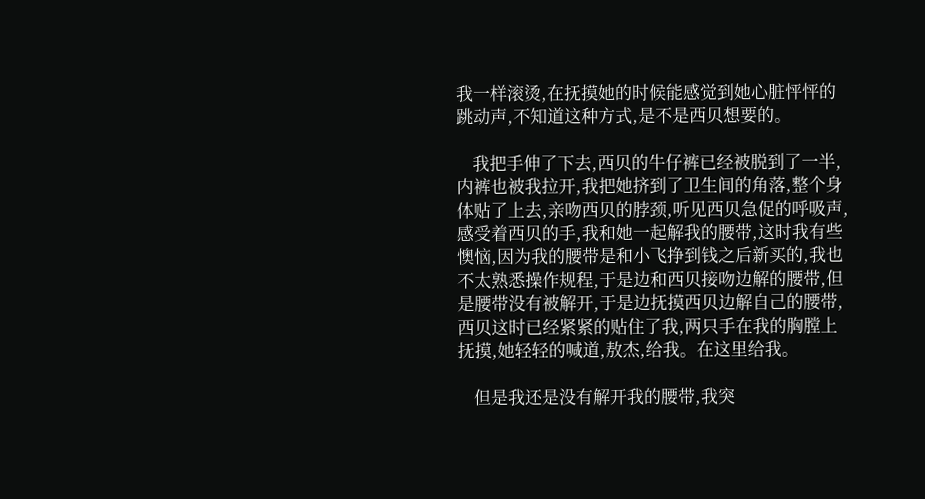我一样滚烫,在抚摸她的时候能感觉到她心脏怦怦的跳动声,不知道这种方式,是不是西贝想要的。

    我把手伸了下去,西贝的牛仔裤已经被脱到了一半,内裤也被我拉开,我把她挤到了卫生间的角落,整个身体贴了上去,亲吻西贝的脖颈,听见西贝急促的呼吸声,感受着西贝的手,我和她一起解我的腰带,这时我有些懊恼,因为我的腰带是和小飞挣到钱之后新买的,我也不太熟悉操作规程,于是边和西贝接吻边解的腰带,但是腰带没有被解开,于是边抚摸西贝边解自己的腰带,西贝这时已经紧紧的贴住了我,两只手在我的胸膛上抚摸,她轻轻的喊道,敖杰,给我。在这里给我。

    但是我还是没有解开我的腰带,我突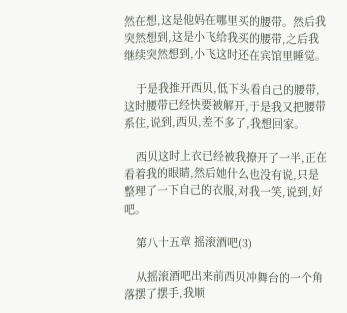然在想,这是他妈在哪里买的腰带。然后我突然想到,这是小飞给我买的腰带,之后我继续突然想到,小飞这时还在宾馆里睡觉。

    于是我推开西贝,低下头看自己的腰带,这时腰带已经快要被解开,于是我又把腰带系住,说到,西贝,差不多了,我想回家。

    西贝这时上衣已经被我撩开了一半,正在看着我的眼睛,然后她什么也没有说,只是整理了一下自己的衣服,对我一笑,说到,好吧。

    第八十五章 摇滚酒吧(3)

    从摇滚酒吧出来前西贝冲舞台的一个角落摆了摆手,我顺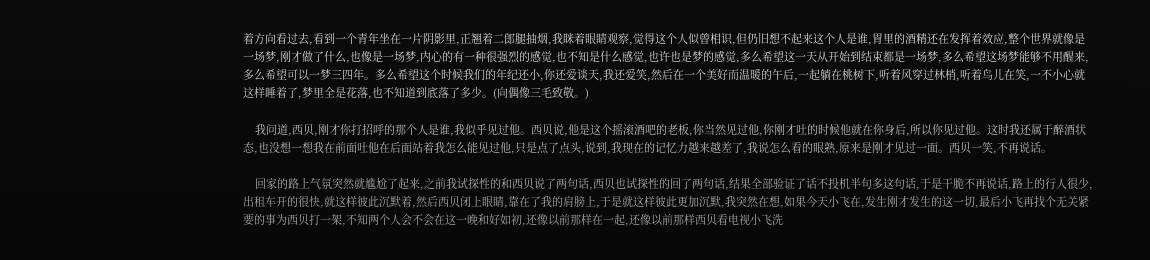着方向看过去,看到一个青年坐在一片阴影里,正翘着二郎腿抽烟,我眯着眼睛观察,觉得这个人似曾相识,但仍旧想不起来这个人是谁,胃里的酒精还在发挥着效应,整个世界就像是一场梦,刚才做了什么,也像是一场梦,内心的有一种很强烈的感觉,也不知是什么感觉,也许也是梦的感觉,多么希望这一天从开始到结束都是一场梦,多么希望这场梦能够不用醒来,多么希望可以一梦三四年。多么希望这个时候我们的年纪还小,你还爱谈天,我还爱笑,然后在一个美好而温暖的午后,一起躺在桃树下,听着风穿过林梢,听着鸟儿在笑,一不小心就这样睡着了,梦里全是花落,也不知道到底落了多少。(向偶像三毛致敬。)

    我问道,西贝,刚才你打招呼的那个人是谁,我似乎见过他。西贝说,他是这个摇滚酒吧的老板,你当然见过他,你刚才吐的时候他就在你身后,所以你见过他。这时我还属于醉酒状态,也没想一想我在前面吐他在后面站着我怎么能见过他,只是点了点头,说到,我现在的记忆力越来越差了,我说怎么看的眼熟,原来是刚才见过一面。西贝一笑,不再说话。

    回家的路上气氛突然就尴尬了起来,之前我试探性的和西贝说了两句话,西贝也试探性的回了两句话,结果全部验证了话不投机半句多这句话,于是干脆不再说话,路上的行人很少,出租车开的很快,就这样彼此沉默着,然后西贝闭上眼睛,靠在了我的肩膀上,于是就这样彼此更加沉默,我突然在想,如果今天小飞在,发生刚才发生的这一切,最后小飞再找个无关紧要的事为西贝打一架,不知两个人会不会在这一晚和好如初,还像以前那样在一起,还像以前那样西贝看电视小飞洗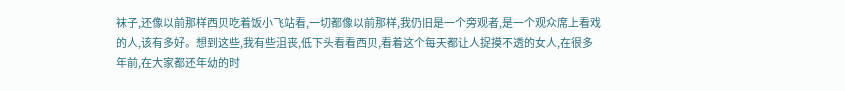袜子,还像以前那样西贝吃着饭小飞站看,一切都像以前那样,我仍旧是一个旁观者,是一个观众席上看戏的人,该有多好。想到这些,我有些沮丧,低下头看看西贝,看着这个每天都让人捉摸不透的女人,在很多年前,在大家都还年幼的时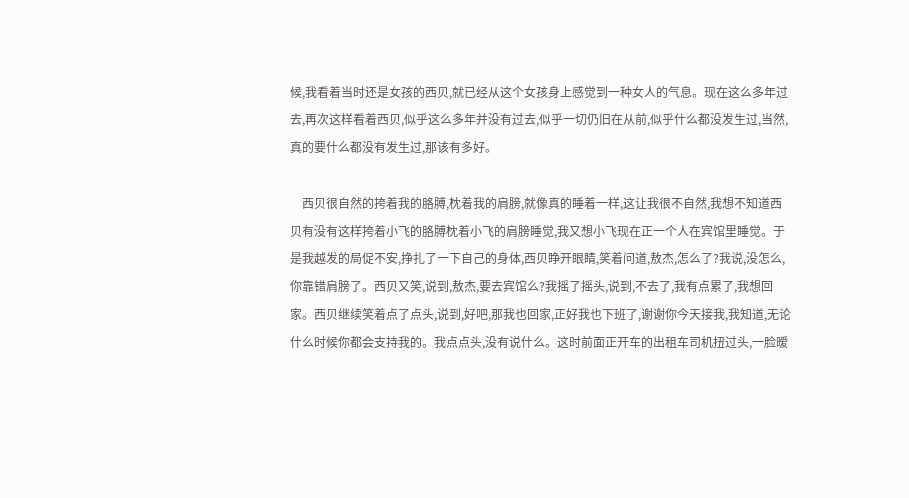候,我看着当时还是女孩的西贝,就已经从这个女孩身上感觉到一种女人的气息。现在这么多年过去,再次这样看着西贝,似乎这么多年并没有过去,似乎一切仍旧在从前,似乎什么都没发生过,当然,真的要什么都没有发生过,那该有多好。

    西贝很自然的挎着我的胳膊,枕着我的肩膀,就像真的睡着一样,这让我很不自然,我想不知道西贝有没有这样挎着小飞的胳膊枕着小飞的肩膀睡觉,我又想小飞现在正一个人在宾馆里睡觉。于是我越发的局促不安,挣扎了一下自己的身体,西贝睁开眼睛,笑着问道,敖杰,怎么了?我说,没怎么,你靠错肩膀了。西贝又笑,说到,敖杰,要去宾馆么?我摇了摇头,说到,不去了,我有点累了,我想回家。西贝继续笑着点了点头,说到,好吧,那我也回家,正好我也下班了,谢谢你今天接我,我知道,无论什么时候你都会支持我的。我点点头,没有说什么。这时前面正开车的出租车司机扭过头,一脸暧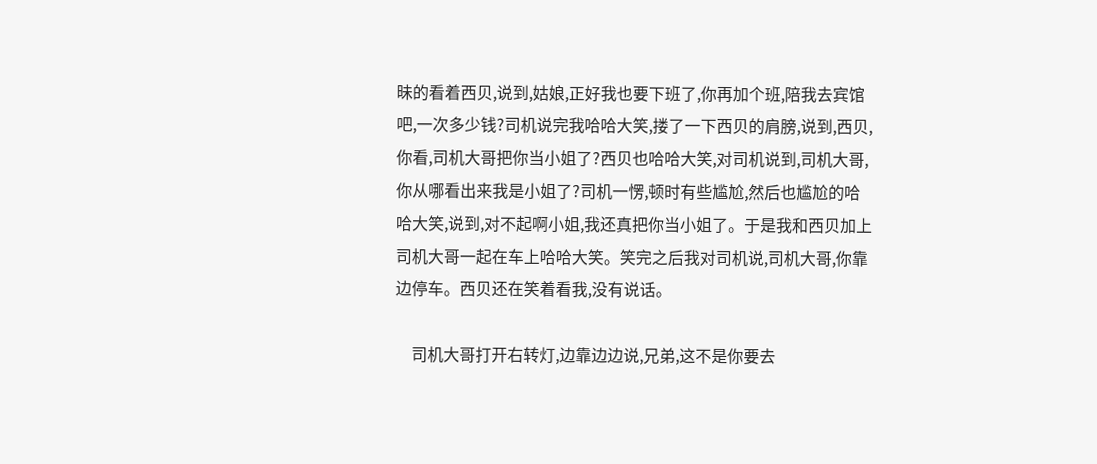昧的看着西贝,说到,姑娘,正好我也要下班了,你再加个班,陪我去宾馆吧,一次多少钱?司机说完我哈哈大笑,搂了一下西贝的肩膀,说到,西贝,你看,司机大哥把你当小姐了?西贝也哈哈大笑,对司机说到,司机大哥,你从哪看出来我是小姐了?司机一愣,顿时有些尴尬,然后也尴尬的哈哈大笑,说到,对不起啊小姐,我还真把你当小姐了。于是我和西贝加上司机大哥一起在车上哈哈大笑。笑完之后我对司机说,司机大哥,你靠边停车。西贝还在笑着看我,没有说话。

    司机大哥打开右转灯,边靠边边说,兄弟,这不是你要去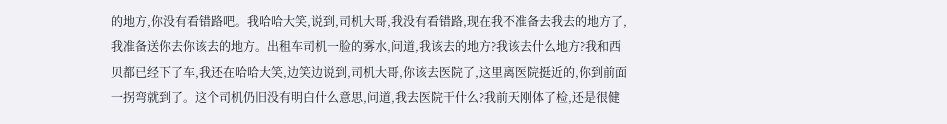的地方,你没有看错路吧。我哈哈大笑,说到,司机大哥,我没有看错路,现在我不准备去我去的地方了,我准备送你去你该去的地方。出租车司机一脸的雾水,问道,我该去的地方?我该去什么地方?我和西贝都已经下了车,我还在哈哈大笑,边笑边说到,司机大哥,你该去医院了,这里离医院挺近的,你到前面一拐弯就到了。这个司机仍旧没有明白什么意思,问道,我去医院干什么?我前天刚体了检,还是很健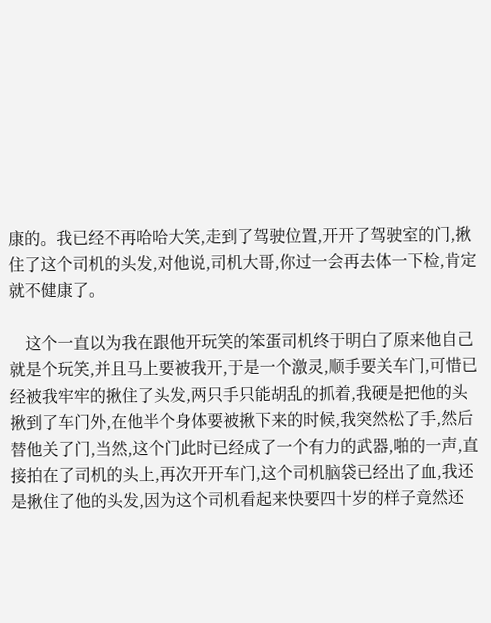康的。我已经不再哈哈大笑,走到了驾驶位置,开开了驾驶室的门,揪住了这个司机的头发,对他说,司机大哥,你过一会再去体一下检,肯定就不健康了。

    这个一直以为我在跟他开玩笑的笨蛋司机终于明白了原来他自己就是个玩笑,并且马上要被我开,于是一个激灵,顺手要关车门,可惜已经被我牢牢的揪住了头发,两只手只能胡乱的抓着,我硬是把他的头揪到了车门外,在他半个身体要被揪下来的时候,我突然松了手,然后替他关了门,当然,这个门此时已经成了一个有力的武器,啪的一声,直接拍在了司机的头上,再次开开车门,这个司机脑袋已经出了血,我还是揪住了他的头发,因为这个司机看起来快要四十岁的样子竟然还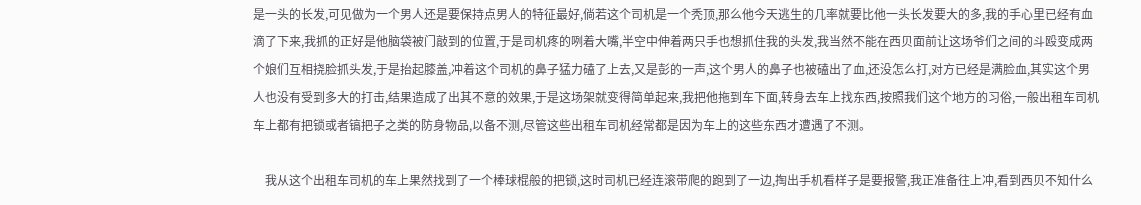是一头的长发,可见做为一个男人还是要保持点男人的特征最好,倘若这个司机是一个秃顶,那么他今天逃生的几率就要比他一头长发要大的多,我的手心里已经有血滴了下来,我抓的正好是他脑袋被门敲到的位置,于是司机疼的咧着大嘴,半空中伸着两只手也想抓住我的头发,我当然不能在西贝面前让这场爷们之间的斗殴变成两个娘们互相挠脸抓头发,于是抬起膝盖,冲着这个司机的鼻子猛力磕了上去,又是彭的一声,这个男人的鼻子也被磕出了血,还没怎么打,对方已经是满脸血,其实这个男人也没有受到多大的打击,结果造成了出其不意的效果,于是这场架就变得简单起来,我把他拖到车下面,转身去车上找东西,按照我们这个地方的习俗,一般出租车司机车上都有把锁或者镐把子之类的防身物品,以备不测,尽管这些出租车司机经常都是因为车上的这些东西才遭遇了不测。

    我从这个出租车司机的车上果然找到了一个棒球棍般的把锁,这时司机已经连滚带爬的跑到了一边,掏出手机看样子是要报警,我正准备往上冲,看到西贝不知什么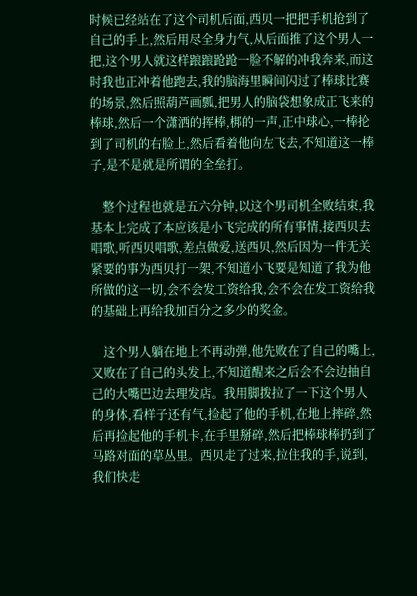时候已经站在了这个司机后面,西贝一把把手机抢到了自己的手上,然后用尽全身力气,从后面推了这个男人一把,这个男人就这样踉踉跄跄一脸不解的冲我奔来,而这时我也正冲着他跑去,我的脑海里瞬间闪过了棒球比赛的场景,然后照葫芦画瓢,把男人的脑袋想象成正飞来的棒球,然后一个潇洒的挥棒,梆的一声,正中球心,一棒抡到了司机的右脸上,然后看着他向左飞去,不知道这一棒子,是不是就是所谓的全垒打。

    整个过程也就是五六分钟,以这个男司机全败结束,我基本上完成了本应该是小飞完成的所有事情,接西贝去唱歌,听西贝唱歌,差点做爱,送西贝,然后因为一件无关紧要的事为西贝打一架,不知道小飞要是知道了我为他所做的这一切,会不会发工资给我,会不会在发工资给我的基础上再给我加百分之多少的奖金。

    这个男人躺在地上不再动弹,他先败在了自己的嘴上,又败在了自己的头发上,不知道醒来之后会不会边抽自己的大嘴巴边去理发店。我用脚拨拉了一下这个男人的身体,看样子还有气,捡起了他的手机,在地上摔碎,然后再捡起他的手机卡,在手里掰碎,然后把棒球棒扔到了马路对面的草丛里。西贝走了过来,拉住我的手,说到,我们快走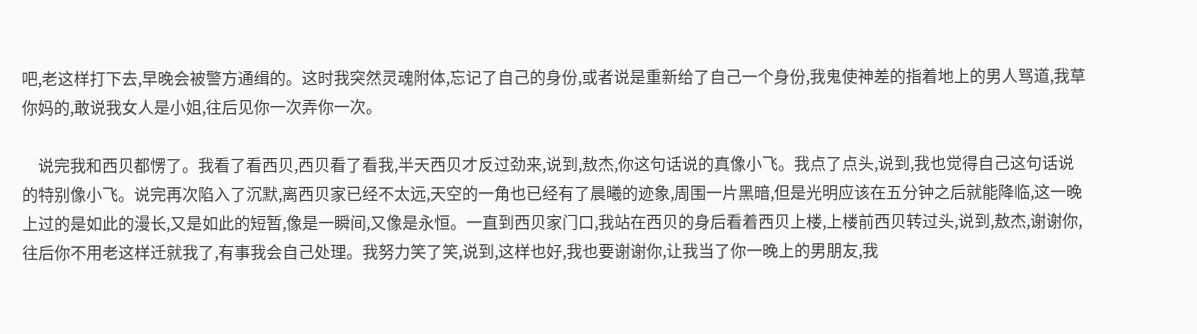吧,老这样打下去,早晚会被警方通缉的。这时我突然灵魂附体,忘记了自己的身份,或者说是重新给了自己一个身份,我鬼使神差的指着地上的男人骂道,我草你妈的,敢说我女人是小姐,往后见你一次弄你一次。

    说完我和西贝都愣了。我看了看西贝,西贝看了看我,半天西贝才反过劲来,说到,敖杰,你这句话说的真像小飞。我点了点头,说到,我也觉得自己这句话说的特别像小飞。说完再次陷入了沉默,离西贝家已经不太远,天空的一角也已经有了晨曦的迹象,周围一片黑暗,但是光明应该在五分钟之后就能降临,这一晚上过的是如此的漫长,又是如此的短暂,像是一瞬间,又像是永恒。一直到西贝家门口,我站在西贝的身后看着西贝上楼,上楼前西贝转过头,说到,敖杰,谢谢你,往后你不用老这样迁就我了,有事我会自己处理。我努力笑了笑,说到,这样也好,我也要谢谢你,让我当了你一晚上的男朋友,我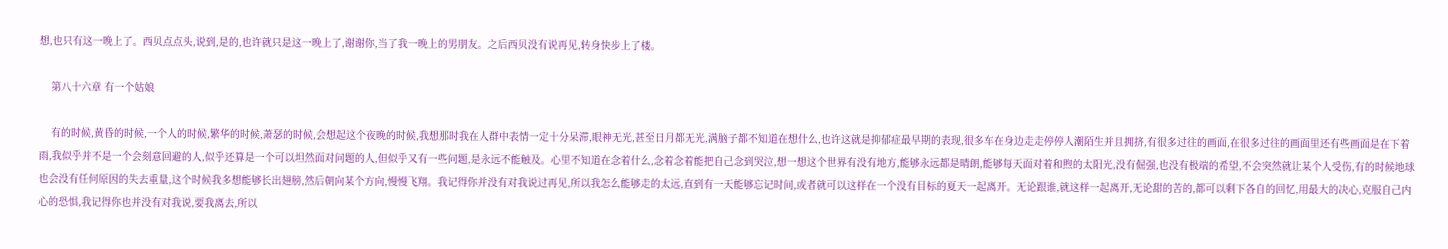想,也只有这一晚上了。西贝点点头,说到,是的,也许就只是这一晚上了,谢谢你,当了我一晚上的男朋友。之后西贝没有说再见,转身快步上了楼。

    第八十六章 有一个姑娘

    有的时候,黄昏的时候,一个人的时候,繁华的时候,萧瑟的时候,会想起这个夜晚的时候,我想那时我在人群中表情一定十分呆滞,眼神无光,甚至日月都无光,满脑子都不知道在想什么,也许这就是抑郁症最早期的表现,很多车在身边走走停停人潮陌生并且拥挤,有很多过往的画面,在很多过往的画面里还有些画面是在下着雨,我似乎并不是一个会刻意回避的人,似乎还算是一个可以坦然面对问题的人,但似乎又有一些问题,是永远不能触及。心里不知道在念着什么,念着念着能把自己念到哭泣,想一想这个世界有没有地方,能够永远都是晴朗,能够每天面对着和煦的太阳光,没有倔强,也没有极端的希望,不会突然就让某个人受伤,有的时候地球也会没有任何原因的失去重量,这个时候我多想能够长出翅膀,然后朝向某个方向,慢慢飞翔。我记得你并没有对我说过再见,所以我怎么能够走的太远,直到有一天能够忘记时间,或者就可以这样在一个没有目标的夏天一起离开。无论跟谁,就这样一起离开,无论甜的苦的,都可以剩下各自的回忆,用最大的决心,克服自己内心的恐惧,我记得你也并没有对我说,要我离去,所以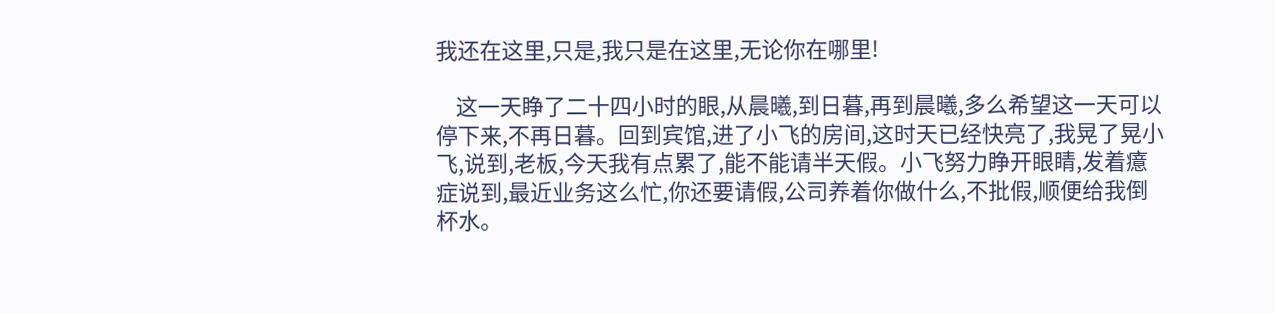我还在这里,只是,我只是在这里,无论你在哪里!

    这一天睁了二十四小时的眼,从晨曦,到日暮,再到晨曦,多么希望这一天可以停下来,不再日暮。回到宾馆,进了小飞的房间,这时天已经快亮了,我晃了晃小飞,说到,老板,今天我有点累了,能不能请半天假。小飞努力睁开眼睛,发着癔症说到,最近业务这么忙,你还要请假,公司养着你做什么,不批假,顺便给我倒杯水。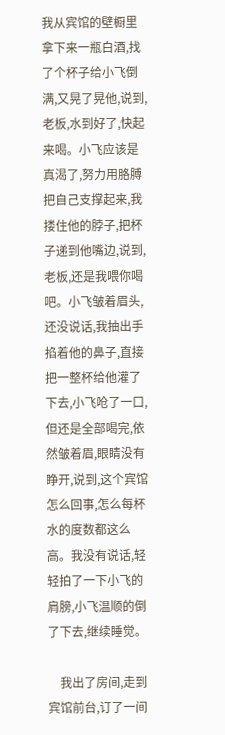我从宾馆的壁橱里拿下来一瓶白酒,找了个杯子给小飞倒满,又晃了晃他,说到,老板,水到好了,快起来喝。小飞应该是真渴了,努力用胳膊把自己支撑起来,我搂住他的脖子,把杯子递到他嘴边,说到,老板,还是我喂你喝吧。小飞皱着眉头,还没说话,我抽出手掐着他的鼻子,直接把一整杯给他灌了下去,小飞呛了一口,但还是全部喝完,依然皱着眉,眼睛没有睁开,说到,这个宾馆怎么回事,怎么每杯水的度数都这么高。我没有说话,轻轻拍了一下小飞的肩膀,小飞温顺的倒了下去,继续睡觉。

    我出了房间,走到宾馆前台,订了一间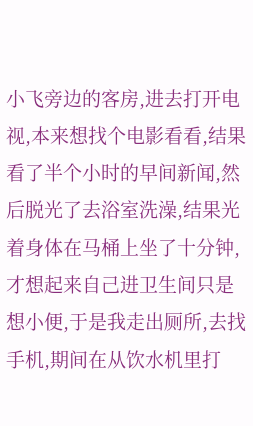小飞旁边的客房,进去打开电视,本来想找个电影看看,结果看了半个小时的早间新闻,然后脱光了去浴室洗澡,结果光着身体在马桶上坐了十分钟,才想起来自己进卫生间只是想小便,于是我走出厕所,去找手机,期间在从饮水机里打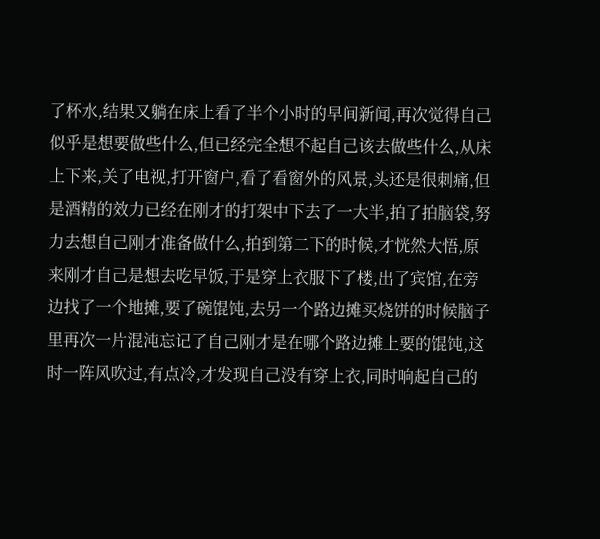了杯水,结果又躺在床上看了半个小时的早间新闻,再次觉得自己似乎是想要做些什么,但已经完全想不起自己该去做些什么,从床上下来,关了电视,打开窗户,看了看窗外的风景,头还是很刺痛,但是酒精的效力已经在刚才的打架中下去了一大半,拍了拍脑袋,努力去想自己刚才准备做什么,拍到第二下的时候,才恍然大悟,原来刚才自己是想去吃早饭,于是穿上衣服下了楼,出了宾馆,在旁边找了一个地摊,要了碗馄饨,去另一个路边摊买烧饼的时候脑子里再次一片混沌忘记了自己刚才是在哪个路边摊上要的馄饨,这时一阵风吹过,有点冷,才发现自己没有穿上衣,同时响起自己的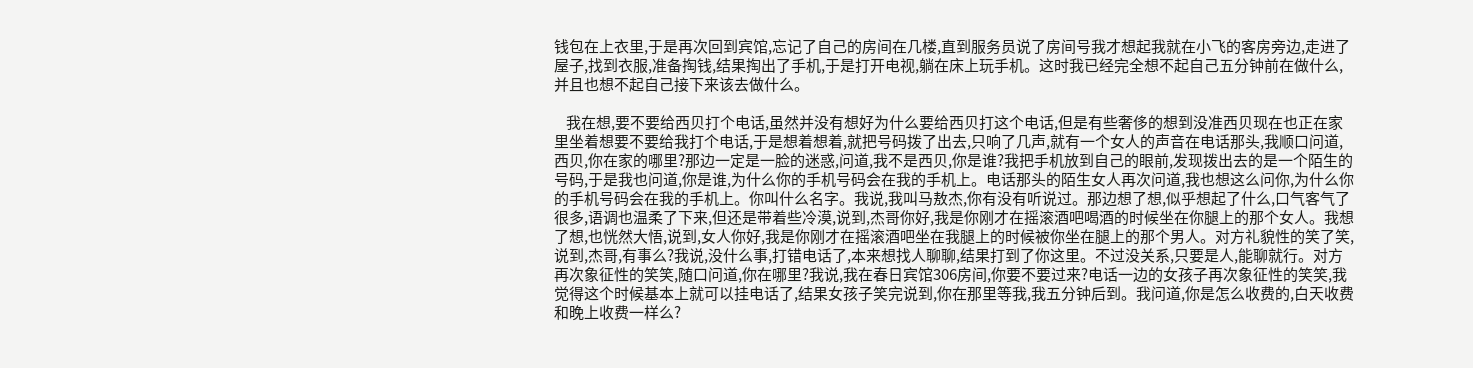钱包在上衣里,于是再次回到宾馆,忘记了自己的房间在几楼,直到服务员说了房间号我才想起我就在小飞的客房旁边,走进了屋子,找到衣服,准备掏钱,结果掏出了手机,于是打开电视,躺在床上玩手机。这时我已经完全想不起自己五分钟前在做什么,并且也想不起自己接下来该去做什么。

    我在想,要不要给西贝打个电话,虽然并没有想好为什么要给西贝打这个电话,但是有些奢侈的想到没准西贝现在也正在家里坐着想要不要给我打个电话,于是想着想着,就把号码拨了出去,只响了几声,就有一个女人的声音在电话那头,我顺口问道,西贝,你在家的哪里?那边一定是一脸的迷惑,问道,我不是西贝,你是谁?我把手机放到自己的眼前,发现拨出去的是一个陌生的号码,于是我也问道,你是谁,为什么你的手机号码会在我的手机上。电话那头的陌生女人再次问道,我也想这么问你,为什么你的手机号码会在我的手机上。你叫什么名字。我说,我叫马敖杰,你有没有听说过。那边想了想,似乎想起了什么,口气客气了很多,语调也温柔了下来,但还是带着些冷漠,说到,杰哥你好,我是你刚才在摇滚酒吧喝酒的时候坐在你腿上的那个女人。我想了想,也恍然大悟,说到,女人你好,我是你刚才在摇滚酒吧坐在我腿上的时候被你坐在腿上的那个男人。对方礼貌性的笑了笑,说到,杰哥,有事么?我说,没什么事,打错电话了,本来想找人聊聊,结果打到了你这里。不过没关系,只要是人,能聊就行。对方再次象征性的笑笑,随口问道,你在哪里?我说,我在春日宾馆306房间,你要不要过来?电话一边的女孩子再次象征性的笑笑,我觉得这个时候基本上就可以挂电话了,结果女孩子笑完说到,你在那里等我,我五分钟后到。我问道,你是怎么收费的,白天收费和晚上收费一样么?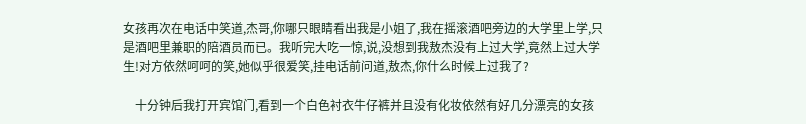女孩再次在电话中笑道,杰哥,你哪只眼睛看出我是小姐了,我在摇滚酒吧旁边的大学里上学,只是酒吧里兼职的陪酒员而已。我听完大吃一惊,说,没想到我敖杰没有上过大学,竟然上过大学生!对方依然呵呵的笑,她似乎很爱笑,挂电话前问道,敖杰,你什么时候上过我了?

    十分钟后我打开宾馆门,看到一个白色衬衣牛仔裤并且没有化妆依然有好几分漂亮的女孩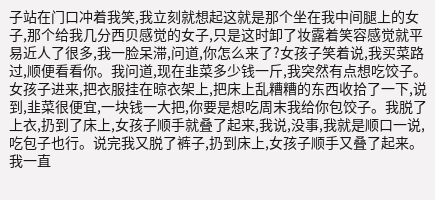子站在门口冲着我笑,我立刻就想起这就是那个坐在我中间腿上的女子,那个给我几分西贝感觉的女子,只是这时卸了妆露着笑容感觉就平易近人了很多,我一脸呆滞,问道,你怎么来了?女孩子笑着说,我买菜路过,顺便看看你。我问道,现在韭菜多少钱一斤,我突然有点想吃饺子。女孩子进来,把衣服挂在晾衣架上,把床上乱糟糟的东西收拾了一下,说到,韭菜很便宜,一块钱一大把,你要是想吃周末我给你包饺子。我脱了上衣,扔到了床上,女孩子顺手就叠了起来,我说,没事,我就是顺口一说,吃包子也行。说完我又脱了裤子,扔到床上,女孩子顺手又叠了起来。我一直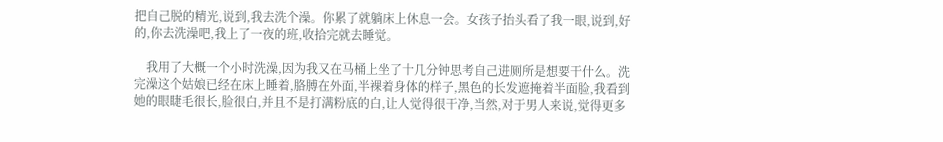把自己脱的精光,说到,我去洗个澡。你累了就躺床上休息一会。女孩子抬头看了我一眼,说到,好的,你去洗澡吧,我上了一夜的班,收拾完就去睡觉。

    我用了大概一个小时洗澡,因为我又在马桶上坐了十几分钟思考自己进厕所是想要干什么。洗完澡这个姑娘已经在床上睡着,胳膊在外面,半裸着身体的样子,黑色的长发遮掩着半面脸,我看到她的眼睫毛很长,脸很白,并且不是打满粉底的白,让人觉得很干净,当然,对于男人来说,觉得更多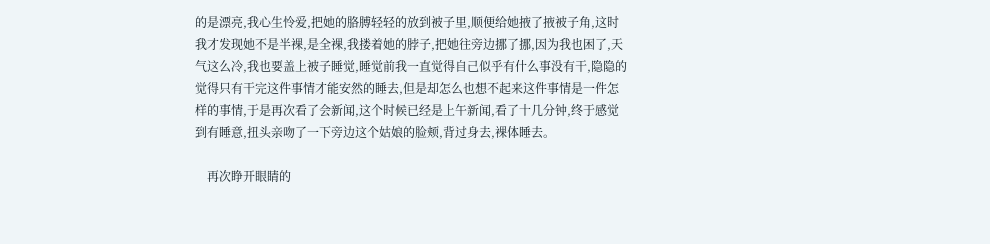的是漂亮,我心生怜爱,把她的胳膊轻轻的放到被子里,顺便给她掖了掖被子角,这时我才发现她不是半裸,是全裸,我搂着她的脖子,把她往旁边挪了挪,因为我也困了,天气这么冷,我也要盖上被子睡觉,睡觉前我一直觉得自己似乎有什么事没有干,隐隐的觉得只有干完这件事情才能安然的睡去,但是却怎么也想不起来这件事情是一件怎样的事情,于是再次看了会新闻,这个时候已经是上午新闻,看了十几分钟,终于感觉到有睡意,扭头亲吻了一下旁边这个姑娘的脸颊,背过身去,裸体睡去。

    再次睁开眼睛的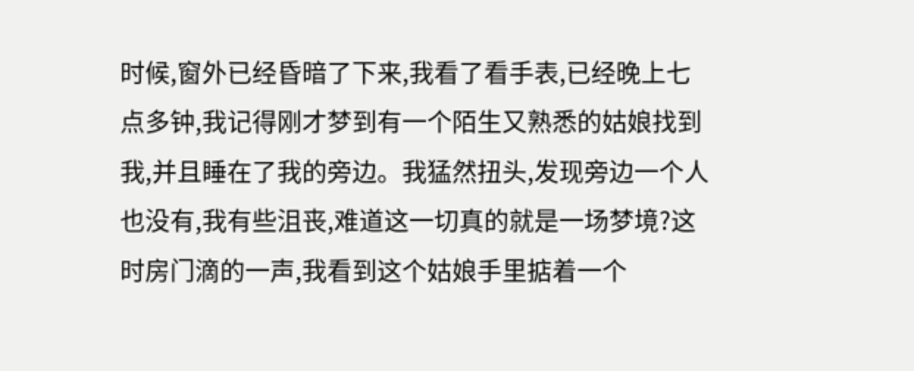时候,窗外已经昏暗了下来,我看了看手表,已经晚上七点多钟,我记得刚才梦到有一个陌生又熟悉的姑娘找到我,并且睡在了我的旁边。我猛然扭头,发现旁边一个人也没有,我有些沮丧,难道这一切真的就是一场梦境?这时房门滴的一声,我看到这个姑娘手里掂着一个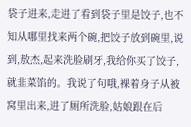袋子进来,走进了看到袋子里是饺子,也不知从哪里找来两个碗,把饺子放到碗里,说到,敖杰,起来洗脸刷牙,我给你买了饺子,就韭菜馅的。我说了句哦,裸着身子从被窝里出来,进了厕所洗脸,姑娘跟在后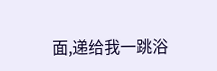面,递给我一跳浴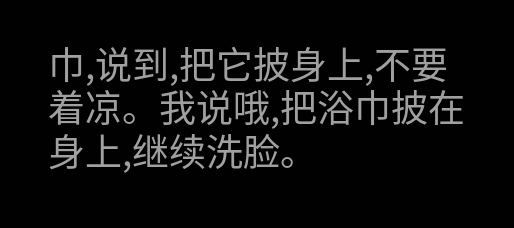巾,说到,把它披身上,不要着凉。我说哦,把浴巾披在身上,继续洗脸。